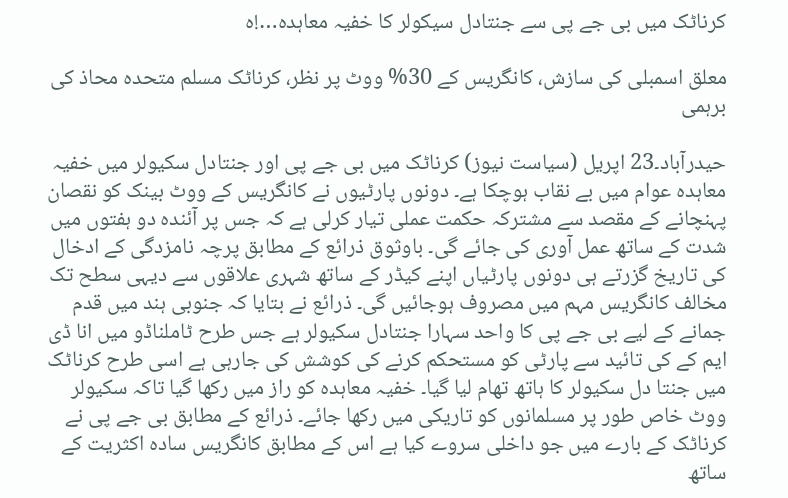کرناٹک میں بی جے پی سے جنتادل سیکولر کا خفیہ معاہدہ…!ہ

معلق اسمبلی کی سازش، کانگریس کے 30% ووٹ پر نظر، کرناٹک مسلم متحدہ محاذ کی برہمی

حیدرآباد۔23 اپریل (سیاست نیوز) کرناٹک میں بی جے پی اور جنتادل سکیولر میں خفیہ معاہدہ عوام میں بے نقاب ہوچکا ہے۔ دونوں پارٹیوں نے کانگریس کے ووٹ بینک کو نقصان پہنچانے کے مقصد سے مشترکہ حکمت عملی تیار کرلی ہے کہ جس پر آئندہ دو ہفتوں میں شدت کے ساتھ عمل آوری کی جائے گی۔ باوثوق ذرائع کے مطابق پرچہ نامزدگی کے ادخال کی تاریخ گزرتے ہی دونوں پارٹیاں اپنے کیڈر کے ساتھ شہری علاقوں سے دیہی سطح تک مخالف کانگریس مہم میں مصروف ہوجائیں گی۔ ذرائع نے بتایا کہ جنوبی ہند میں قدم جمانے کے لیے بی جے پی کا واحد سہارا جنتادل سکیولر ہے جس طرح ٹاملناڈو میں انا ڈی ایم کے کی تائید سے پارٹی کو مستحکم کرنے کی کوشش کی جارہی ہے اسی طرح کرناٹک میں جنتا دل سکیولر کا ہاتھ تھام لیا گیا۔ خفیہ معاہدہ کو راز میں رکھا گیا تاکہ سکیولر ووٹ خاص طور پر مسلمانوں کو تاریکی میں رکھا جائے۔ ذرائع کے مطابق بی جے پی نے کرناٹک کے بارے میں جو داخلی سروے کیا ہے اس کے مطابق کانگریس سادہ اکثریت کے ساتھ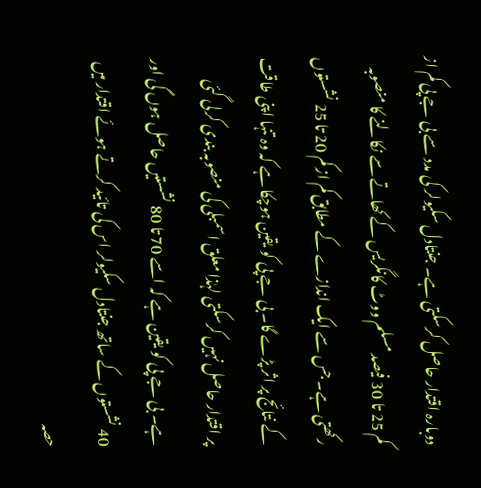دوبارہ اقتدار حاصل کرسکتی ہے۔ جنتادل سکیولر کی مدد سے بی جے پی کم از کم 25 تا 30 فیصد مسلم ووٹ کانگریس کے کھاتے سے نکالنے کا منصوبہ رکھتی ہے۔ جس سے ایک اندازے کے مطابق کم از کم 20 تا 25 نشستوں کے نتائج پر اثر پڑے گا۔ بی جے پی کو یقین ہوچکا ہے کہ وہ تنہا اپنی طاقت پر اقتدار حاصل نہیں کرسکتی لہٰذا معلق اسمبلی کی منصوبہ بندی کرلی گئی ہے۔ بی جے پی کو یقین ہے کہ اسے 70 تا 80 نشستیں حاصل ہوں گی اور 40 نشستوں کے ساتھ جنتادل سکیولر اس کی تائید کرتے ہوئے اقتدار میں حصہ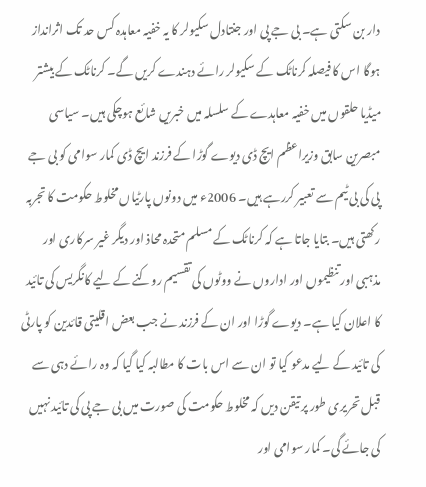دار بن سکتی ہے۔ بی جے پی اور جنتادل سکیولر کا یہ خفیہ معاہدہ کس حد تک اثرانداز ہوگا اس کا فیصلہ کرناٹک کے سکیولر رائے دہندے کریں گے۔ کرناٹک کے بیشتر میڈیا حلقوں میں خفیہ معاہدے کے سلسلہ میں خبریں شائع ہوچکی ہیں۔ سیاسی مبصرین سابق وزیراعظم ایچ ڈی دیوے گوڑا کے فرزند ایچ ڈی کمار سوامی کو بی جے پی کی بی ٹیم سے تعبیر کررہے ہیں۔ 2006ء میں دونوں پارٹیاں مخلوط حکومت کا تجربہ رکھتی ہیں۔ بتایا جاتا ہے کہ کرناٹک کے مسلم متحدہ محاذ اور دیگر غیر سرکاری اور مذہبی اور تنظیموں اور اداروں نے ووٹوں کی تقسیم روکنے کے لیے کانگریس کی تائید کا اعلان کیا ہے۔ دیوے گوڑا اور ان کے فرزند نے جب بعض اقلیتی قائدین کو پارٹی کی تائید کے لیے مدعو کیا تو ان سے اس بات کا مطالبہ کیا گیا کہ وہ رائے دہی سے قبل تحریری طور پر تیقن دیں کہ مخلوط حکومت کی صورت میں بی جے پی کی تائید نہیں کی جائے گی۔ کمار سوامی اور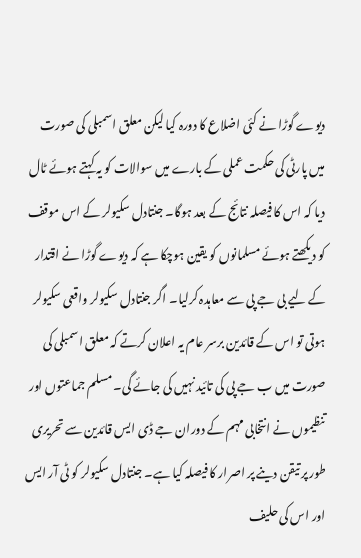دیوے گوڑا نے کئی اضلاع کا دورہ کیا لیکن معلق اسمبلی کی صورت میں پارٹی کی حکمت عملی کے بارے میں سوالات کو یہ کہتے ہوئے ٹال دیا کہ اس کا فیصلہ نتائج کے بعد ہوگا۔ جنتادل سکیولر کے اس موقف کو دیکھتے ہوئے مسلمانوں کو یقین ہوچکا ہے کہ دیوے گوڑا نے اقتدار کے لیے بی جے پی سے معاہدہ کرلیا۔ اگر جنتادل سکیولر واقعی سکیولر ہوتی تو اس کے قائدین برسر عام یہ اعلان کرتے کہ معلق اسمبلی کی صورت میں ب جے پی کی تائید نہیں کی جائے گی۔ مسلم جماعتوں اور تنظیموں نے انتخابی مہم کے دوران جے ڈی ایس قائدین سے تحریری طور پر تیقن دینے پر اصرار کا فیصلہ کیا ہے۔ جنتادل سکیولر کو ٹی آر ایس اور اس کی حلیف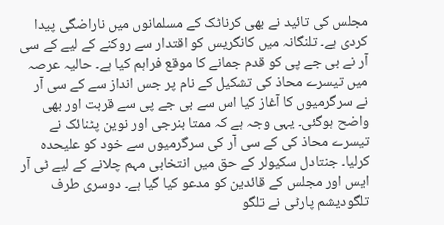مجلس کی تائید نے بھی کرناٹک کے مسلمانوں میں ناراضگی پیدا کردی ہے۔ تلنگانہ میں کانگریس کو اقتدار سے روکنے کے لیے کے سی آر نے بی جے پی کو قدم جمانے کا موقع فراہم کیا ہے۔ حالیہ عرصہ میں تیسرے محاذ کی تشکیل کے نام پر جس انداز سے کے سی آر نے سرگرمیوں کا آغاز کیا اس سے بی جے پی سے قربت اور بھی واضح ہوگئی۔ یہی وجہ ہے کہ ممتا بنرجی اور نوین پٹنائک نے تیسرے محاذ کی کے سی آر کی سرگرمیوں سے خود کو علیحدہ کرلیا۔ جنتادل سکیولر کے حق میں انتخابی مہم چلانے کے لیے ٹی آر ایس اور مجلس کے قائدین کو مدعو کیا گیا ہے۔ دوسری طرف تلگودیشم پارٹی نے تلگو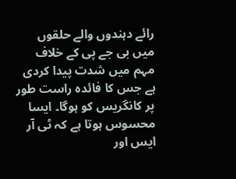رائے دہندوں والے حلقوں میں بی جے پی کے خلاف مہم میں شدت پیدا کردی ہے جس کا فائدہ راست طور پر کانگریس کو ہوگا۔ ایسا محسوس ہوتا ہے کہ ٹی آر ایس اور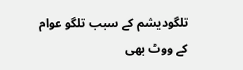تلگودیشم کے سبب تلگو عوام کے ووٹ بھی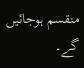منقسم ہوجائیں گے۔